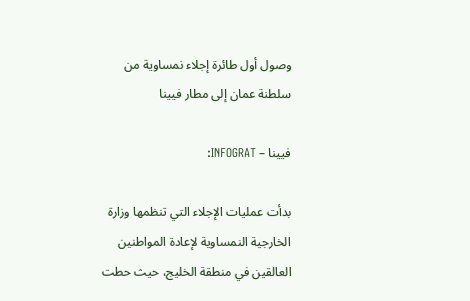وصول أول طائرة إجلاء نمساوية من سلطنة عمان إلى مطار فيينا

فيينا – INFOGRAT:

بدأت عمليات الإجلاء التي تنظمها وزارة الخارجية النمساوية لإعادة المواطنين العالقين في منطقة الخليج، حيث حطت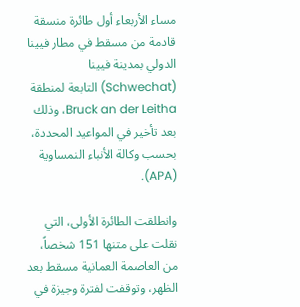مساء الأربعاء أول طائرة منسقة قادمة من مسقط في مطار فيينا الدولي بمدينة فيينا (Schwechat) التابعة لمنطقة Bruck an der Leitha، وذلك بعد تأخير في المواعيد المحددة، بحسب وكالة الأنباء النمساوية (APA).

وانطلقت الطائرة الأولى، التي نقلت على متنها 151 شخصاً، من العاصمة العمانية مسقط بعد الظهر، وتوقفت لفترة وجيزة في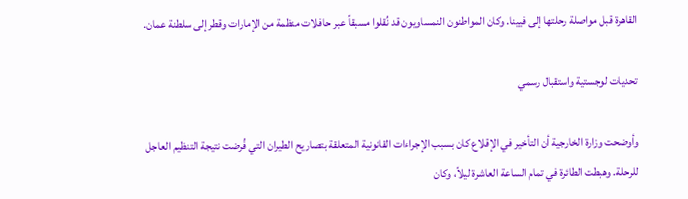القاهرة قبل مواصلة رحلتها إلى فيينا. وكان المواطنون النمساويون قد نُقلوا مسبقاً عبر حافلات منظمة من الإمارات وقطر إلى سلطنة عمان.

تحديات لوجستية واستقبال رسمي

وأوضحت وزارة الخارجية أن التأخير في الإقلاع كان بسبب الإجراءات القانونية المتعلقة بتصاريح الطيران التي فُرضت نتيجة التنظيم العاجل للرحلة. وهبطت الطائرة في تمام الساعة العاشرة ليلاً، وكان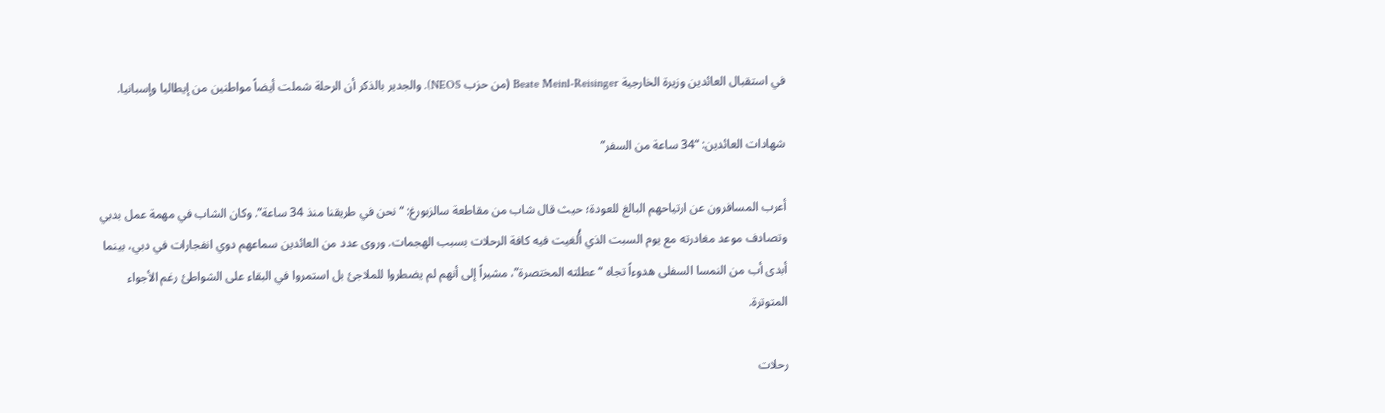في استقبال العائدين وزيرة الخارجية Beate Meinl-Reisinger (من حزب NEOS). والجدير بالذكر أن الرحلة شملت أيضاً مواطنين من إيطاليا وإسبانيا.

شهادات العائدين: “34 ساعة من السفر”

أعرب المسافرون عن ارتياحهم البالغ للعودة؛ حيث قال شاب من مقاطعة سالزبورغ: “نحن في طريقنا منذ 34 ساعة”. وكان الشاب في مهمة عمل بدبي وتصادف موعد مغادرته مع يوم السبت الذي أُلغيت فيه كافة الرحلات بسبب الهجمات. وروى عدد من العائدين سماعهم دوي انفجارات في دبي، بينما أبدى أب من النمسا السفلى هدوءاً تجاه “عطلته المختصرة”، مشيراً إلى أنهم لم يضطروا للملاجئ بل استمروا في البقاء على الشواطئ رغم الأجواء المتوترة.

رحلات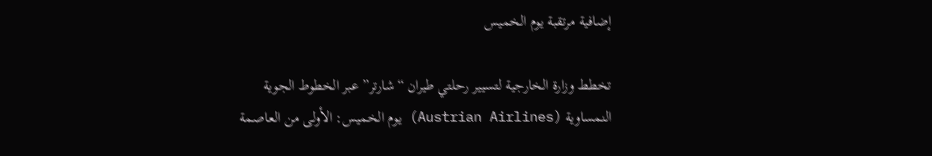إضافية مرتقبة يوم الخميس

تخطط وزارة الخارجية لتسيير رحلتي طيران “شارتر” عبر الخطوط الجوية النمساوية (Austrian Airlines) يوم الخميس: الأولى من العاصمة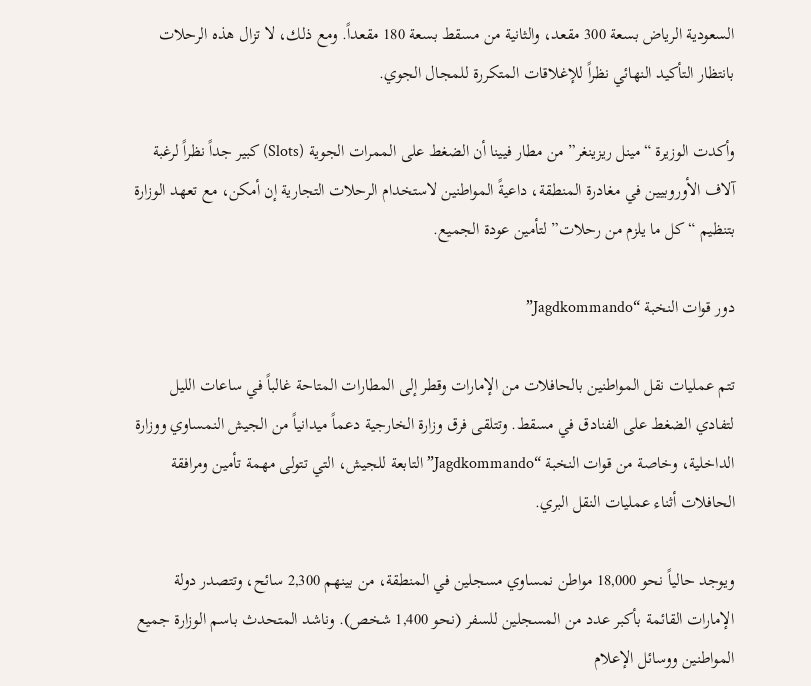السعودية الرياض بسعة 300 مقعد، والثانية من مسقط بسعة 180 مقعداً. ومع ذلك، لا تزال هذه الرحلات بانتظار التأكيد النهائي نظراً للإغلاقات المتكررة للمجال الجوي.

وأكدت الوزيرة “مينل ريزينغر” من مطار فيينا أن الضغط على الممرات الجوية (Slots) كبير جداً نظراً لرغبة آلاف الأوروبيين في مغادرة المنطقة، داعيةً المواطنين لاستخدام الرحلات التجارية إن أمكن، مع تعهد الوزارة بتنظيم “كل ما يلزم من رحلات” لتأمين عودة الجميع.

دور قوات النخبة “Jagdkommando”

تتم عمليات نقل المواطنين بالحافلات من الإمارات وقطر إلى المطارات المتاحة غالباً في ساعات الليل لتفادي الضغط على الفنادق في مسقط. وتتلقى فرق وزارة الخارجية دعماً ميدانياً من الجيش النمساوي ووزارة الداخلية، وخاصة من قوات النخبة “Jagdkommando” التابعة للجيش، التي تتولى مهمة تأمين ومرافقة الحافلات أثناء عمليات النقل البري.

ويوجد حالياً نحو 18,000 مواطن نمساوي مسجلين في المنطقة، من بينهم 2,300 سائح، وتتصدر دولة الإمارات القائمة بأكبر عدد من المسجلين للسفر (نحو 1,400 شخص). وناشد المتحدث باسم الوزارة جميع المواطنين ووسائل الإعلام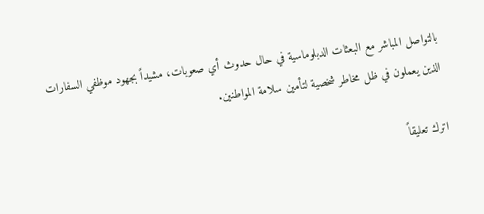بالتواصل المباشر مع البعثات الدبلوماسية في حال حدوث أي صعوبات، مشيداً بجهود موظفي السفارات الذين يعملون في ظل مخاطر شخصية لتأمين سلامة المواطنين.

اترك تعليقاً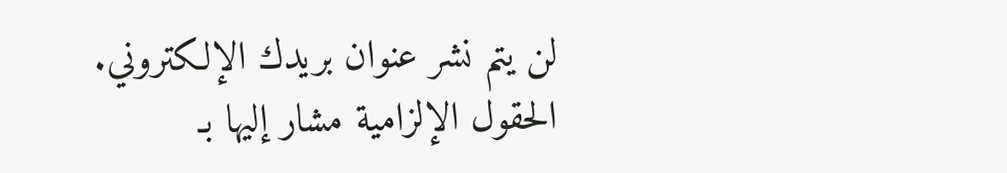لن يتم نشر عنوان بريدك الإلكتروني. الحقول الإلزامية مشار إليها بـ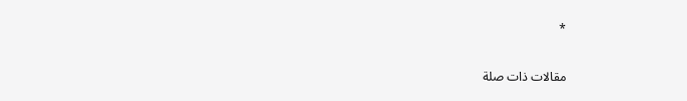*

مقالات ذات صلة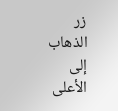زر الذهاب إلى الأعلى